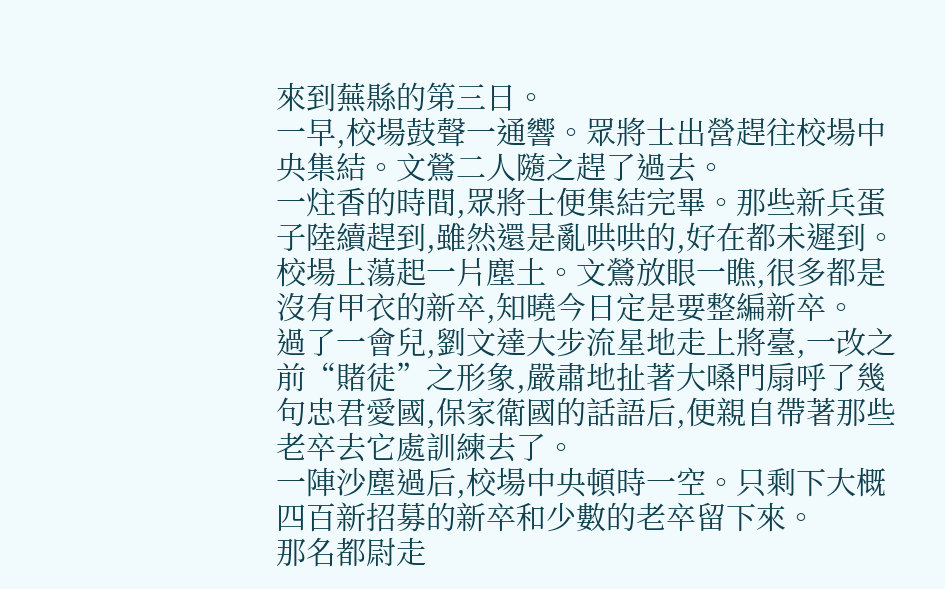來到蕪縣的第三日。
一早,校場鼓聲一通響。眾將士出營趕往校場中央集結。文鶯二人隨之趕了過去。
一炷香的時間,眾將士便集結完畢。那些新兵蛋子陸續趕到,雖然還是亂哄哄的,好在都未遲到。
校場上蕩起一片塵土。文鶯放眼一瞧,很多都是沒有甲衣的新卒,知曉今日定是要整編新卒。
過了一會兒,劉文達大步流星地走上將臺,一改之前“賭徒”之形象,嚴肅地扯著大嗓門扇呼了幾句忠君愛國,保家衛國的話語后,便親自帶著那些老卒去它處訓練去了。
一陣沙塵過后,校場中央頓時一空。只剩下大概四百新招募的新卒和少數的老卒留下來。
那名都尉走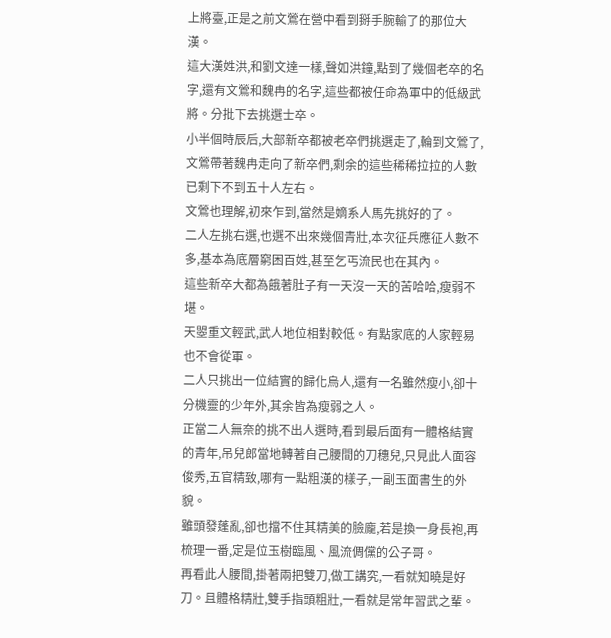上將臺,正是之前文鶯在營中看到掰手腕輸了的那位大漢。
這大漢姓洪,和劉文達一樣,聲如洪鐘,點到了幾個老卒的名字,還有文鶯和魏冉的名字,這些都被任命為軍中的低級武將。分批下去挑選士卒。
小半個時辰后,大部新卒都被老卒們挑選走了,輪到文鶯了,文鶯帶著魏冉走向了新卒們,剩余的這些稀稀拉拉的人數已剩下不到五十人左右。
文鶯也理解,初來乍到,當然是嫡系人馬先挑好的了。
二人左挑右選,也選不出來幾個青壯,本次征兵應征人數不多,基本為底層窮困百姓,甚至乞丐流民也在其內。
這些新卒大都為餓著肚子有一天沒一天的苦哈哈,瘦弱不堪。
天曌重文輕武,武人地位相對較低。有點家底的人家輕易也不會從軍。
二人只挑出一位結實的歸化烏人,還有一名雖然瘦小,卻十分機靈的少年外,其余皆為瘦弱之人。
正當二人無奈的挑不出人選時,看到最后面有一體格結實的青年,吊兒郎當地轉著自己腰間的刀穗兒,只見此人面容俊秀,五官精致,哪有一點粗漢的樣子,一副玉面書生的外貌。
雖頭發蓬亂,卻也擋不住其精美的臉龐,若是換一身長袍,再梳理一番,定是位玉樹臨風、風流倜儻的公子哥。
再看此人腰間,掛著兩把雙刀,做工講究,一看就知曉是好刀。且體格精壯,雙手指頭粗壯,一看就是常年習武之輩。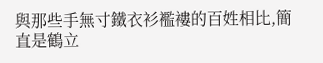與那些手無寸鐵衣衫襤褸的百姓相比,簡直是鶴立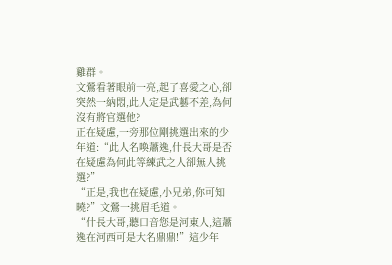雞群。
文鶯看著眼前一亮,起了喜愛之心,卻突然一納悶,此人定是武藝不差,為何沒有將官選他?
正在疑慮,一旁那位剛挑選出來的少年道:“此人名喚蕭逸,什長大哥是否在疑慮為何此等練武之人卻無人挑選?”
“正是,我也在疑慮,小兄弟,你可知曉?”文鶯一挑眉毛道。
“什長大哥,聽口音您是河東人,這蕭逸在河西可是大名鼎鼎!”這少年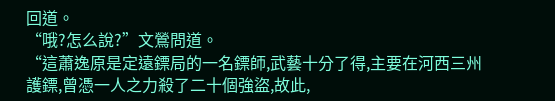回道。
“哦?怎么說?”文鶯問道。
“這蕭逸原是定遠鏢局的一名鏢師,武藝十分了得,主要在河西三州護鏢,曾憑一人之力殺了二十個強盜,故此,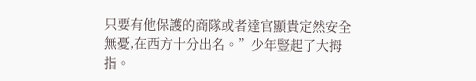只要有他保護的商隊或者達官顯貴定然安全無憂,在西方十分出名。”少年豎起了大拇指。